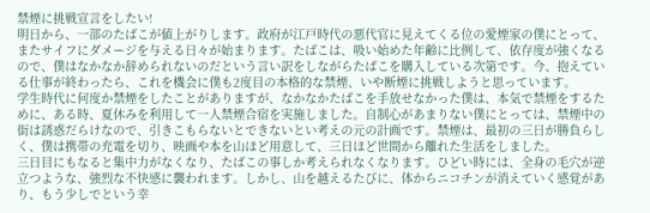禁煙に挑戦宣言をしたい!
明日から、一部のたばこが値上がりします。政府が江戸時代の悪代官に見えてくる位の愛煙家の僕にとって、またサイフにダメージを与える日々が始まります。たばこは、吸い始めた年齢に比例して、依存度が強くなるので、僕はなかなか辞められないのだという言い訳をしながらたばこを購入している次第です。今、抱えている仕事が終わったら、これを機会に僕も2度目の本格的な禁煙、いや断煙に挑戦しようと思っています。
学生時代に何度か禁煙をしたことがありますが、なかなかたばこを手放せなかった僕は、本気で禁煙をするために、ある時、夏休みを利用して一人禁煙合宿を実施しました。自制心があまりない僕にとっては、禁煙中の街は誘惑だらけなので、引きこもらないとできないとい考えの元の計画です。禁煙は、最初の三日が勝負らしく、僕は携帯の充電を切り、映画や本を山ほど用意して、三日ほど世間から離れた生活をしました。
三日目にもなると集中力がなくなり、たばこの事しか考えられなくなります。ひどい時には、全身の毛穴が逆立つような、強烈な不快感に襲われます。しかし、山を越えるたびに、体からニコチンが消えていく感覚があり、もう少しでという幸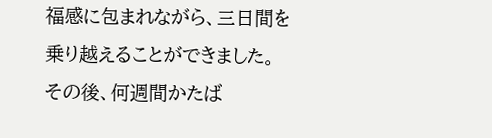福感に包まれながら、三日間を乗り越えることができました。
その後、何週間かたば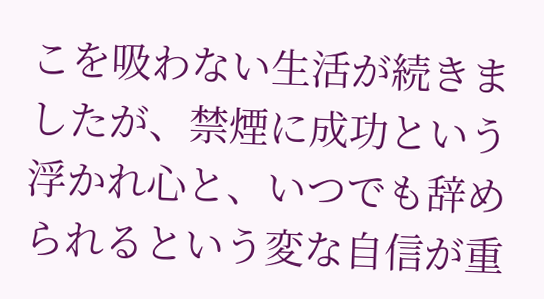こを吸わない生活が続きましたが、禁煙に成功という浮かれ心と、いつでも辞められるという変な自信が重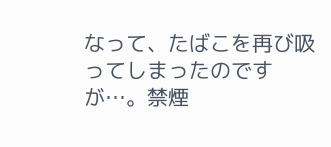なって、たばこを再び吸ってしまったのですが…。禁煙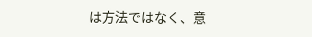は方法ではなく、意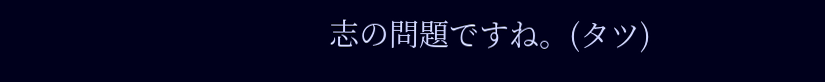志の問題ですね。(タツ)